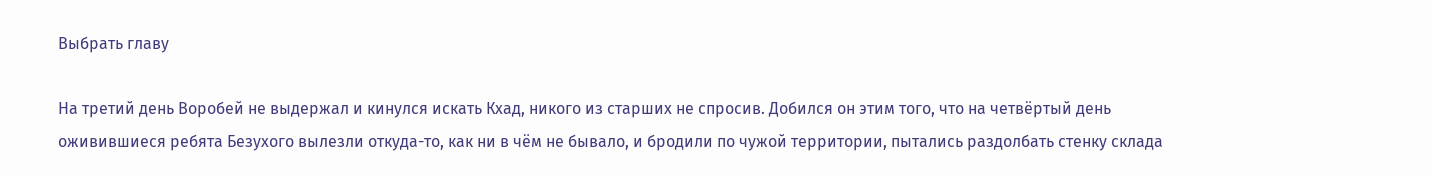Выбрать главу

На третий день Воробей не выдержал и кинулся искать Кхад, никого из старших не спросив. Добился он этим того, что на четвёртый день оживившиеся ребята Безухого вылезли откуда-то, как ни в чём не бывало, и бродили по чужой территории, пытались раздолбать стенку склада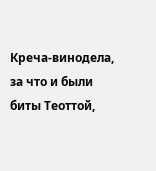Креча-винодела, за что и были биты Теоттой,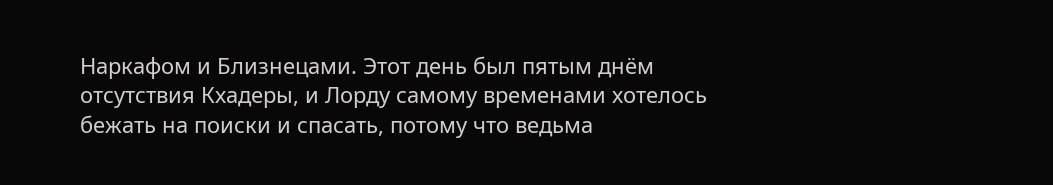Наркафом и Близнецами. Этот день был пятым днём отсутствия Кхадеры, и Лорду самому временами хотелось бежать на поиски и спасать, потому что ведьма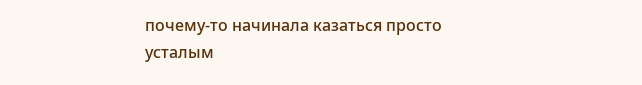почему-то начинала казаться просто усталым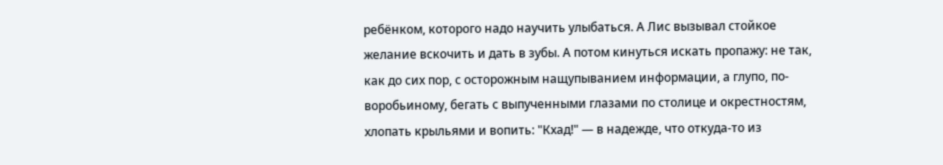ребёнком, которого надо научить улыбаться. А Лис вызывал стойкое желание вскочить и дать в зубы. А потом кинуться искать пропажу: не так, как до сих пор, с осторожным нащупыванием информации, а глупо, по-воробьиному, бегать с выпученными глазами по столице и окрестностям, хлопать крыльями и вопить: "Кхад!" — в надежде, что откуда-то из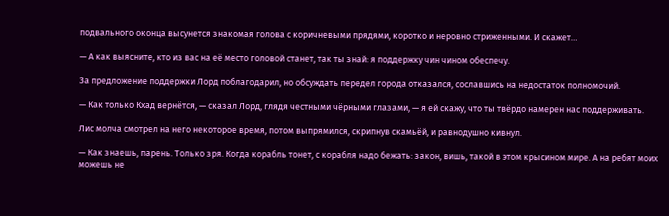подвального оконца высунется знакомая голова с коричневыми прядями, коротко и неровно стриженными. И скажет…

— А как выясните, кто из вас на её место головой станет, так ты знай: я поддержку чин чином обеспечу.

За предложение поддержки Лорд поблагодарил, но обсуждать передел города отказался, сославшись на недостаток полномочий.

— Как только Кхад вернётся, — сказал Лорд, глядя честными чёрными глазами, — я ей скажу, что ты твёрдо намерен нас поддерживать.

Лис молча смотрел на него некоторое время, потом выпрямился, скрипнув скамьёй, и равнодушно кивнул.

— Как знаешь, парень. Только зря. Когда корабль тонет, с корабля надо бежать: закон, вишь, такой в этом крысином мире. А на ребят моих можешь не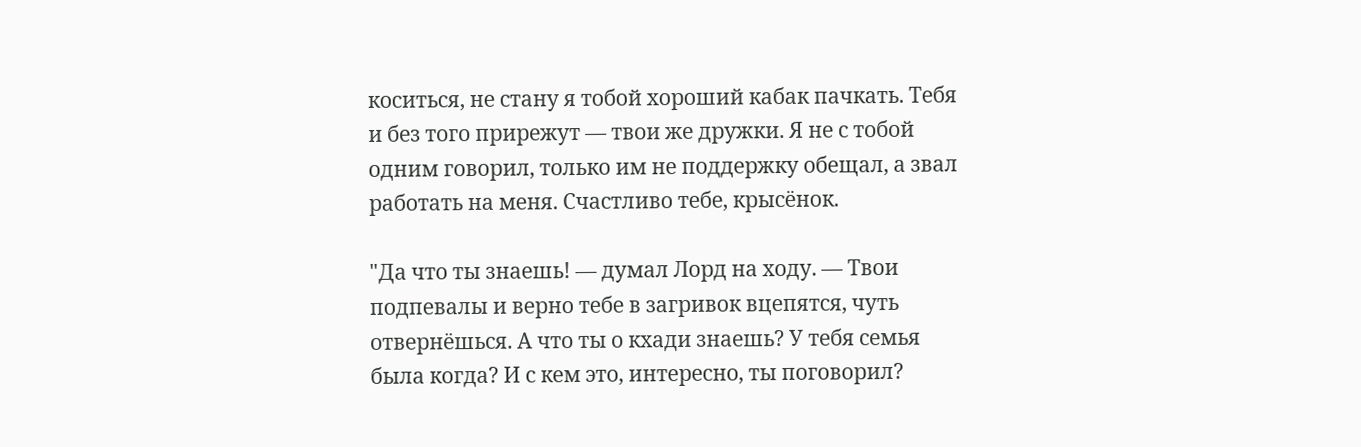коситься, не стану я тобой хороший кабак пачкать. Тебя и без того прирежут — твои же дружки. Я не с тобой одним говорил, только им не поддержку обещал, а звал работать на меня. Счастливо тебе, крысёнок.

"Да что ты знаешь! — думал Лорд на ходу. — Твои подпевалы и верно тебе в загривок вцепятся, чуть отвернёшься. А что ты о кхади знаешь? У тебя семья была когда? И с кем это, интересно, ты поговорил?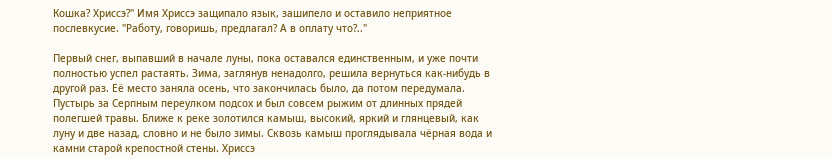Кошка? Хриссэ?" Имя Хриссэ защипало язык, зашипело и оставило неприятное послевкусие. "Работу, говоришь, предлагал? А в оплату что?.."

Первый снег, выпавший в начале луны, пока оставался единственным, и уже почти полностью успел растаять. Зима, заглянув ненадолго, решила вернуться как-нибудь в другой раз. Её место заняла осень, что закончилась было, да потом передумала. Пустырь за Серпным переулком подсох и был совсем рыжим от длинных прядей полегшей травы. Ближе к реке золотился камыш, высокий, яркий и глянцевый, как луну и две назад, словно и не было зимы. Сквозь камыш проглядывала чёрная вода и камни старой крепостной стены. Хриссэ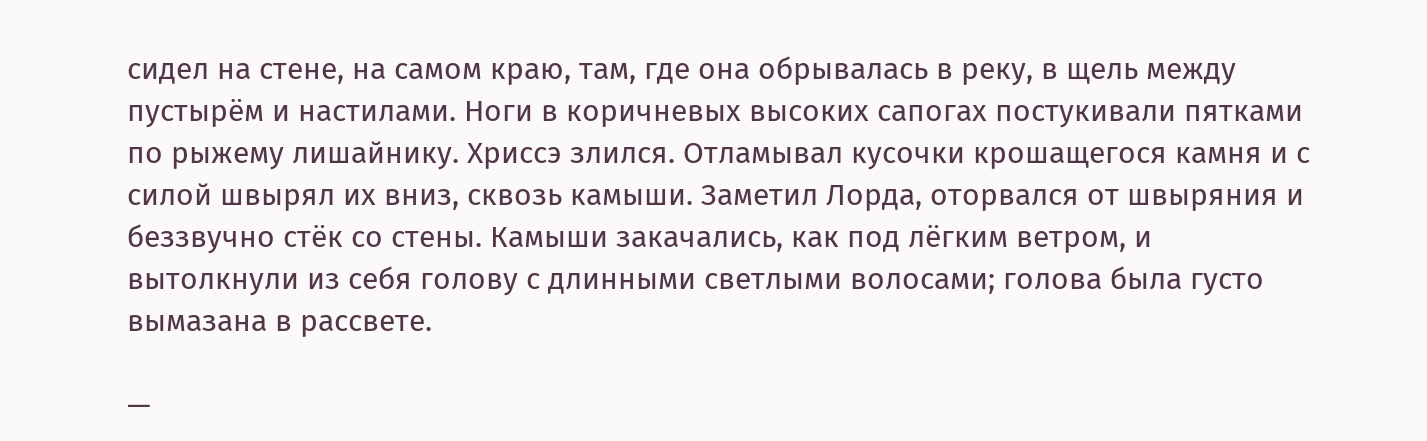сидел на стене, на самом краю, там, где она обрывалась в реку, в щель между пустырём и настилами. Ноги в коричневых высоких сапогах постукивали пятками по рыжему лишайнику. Хриссэ злился. Отламывал кусочки крошащегося камня и с силой швырял их вниз, сквозь камыши. Заметил Лорда, оторвался от швыряния и беззвучно стёк со стены. Камыши закачались, как под лёгким ветром, и вытолкнули из себя голову с длинными светлыми волосами; голова была густо вымазана в рассвете.

—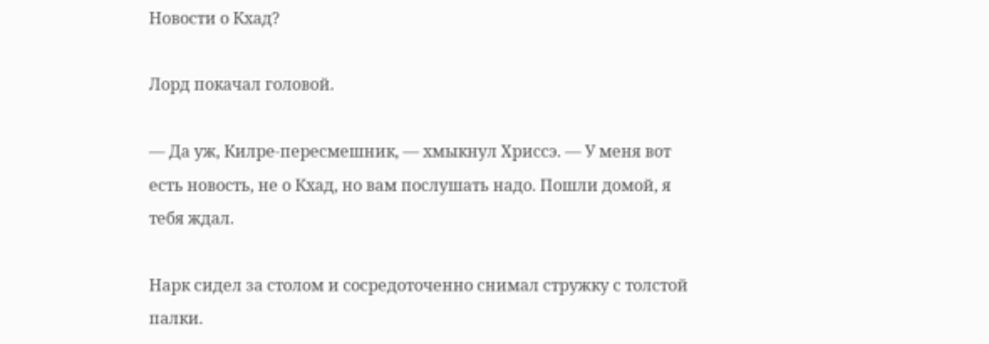Новости о Кхад?

Лорд покачал головой.

— Да уж, Килре-пересмешник, — хмыкнул Хриссэ. — У меня вот есть новость, не о Кхад, но вам послушать надо. Пошли домой, я тебя ждал.

Нарк сидел за столом и сосредоточенно снимал стружку с толстой палки.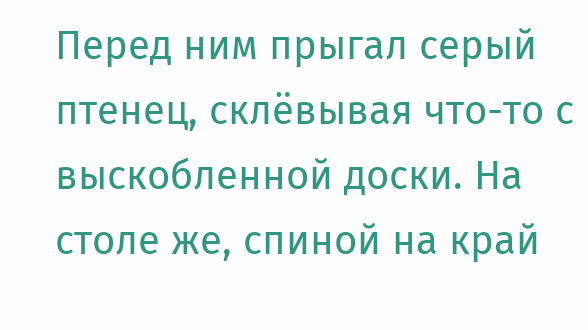Перед ним прыгал серый птенец, склёвывая что-то с выскобленной доски. На столе же, спиной на край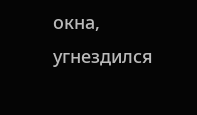окна, угнездился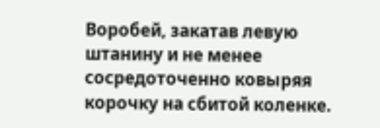Воробей, закатав левую штанину и не менее сосредоточенно ковыряя корочку на сбитой коленке.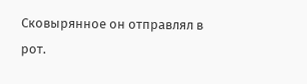Сковырянное он отправлял в рот.